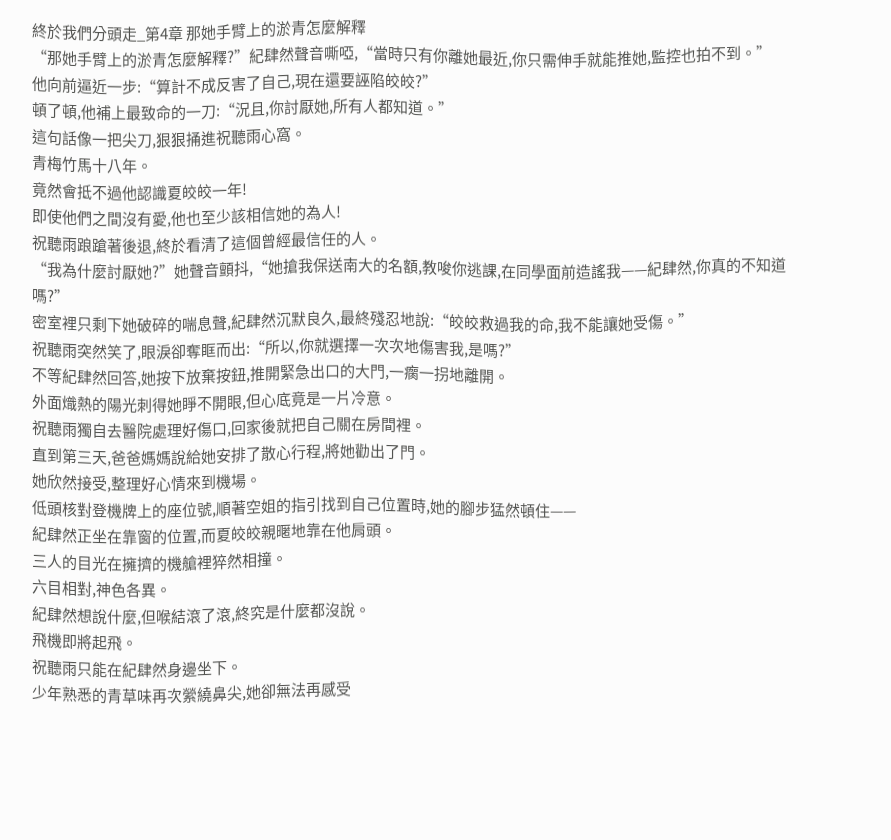終於我們分頭走_第4章 那她手臂上的淤青怎麼解釋
“那她手臂上的淤青怎麼解釋?”紀肆然聲音嘶啞,“當時只有你離她最近,你只需伸手就能推她,監控也拍不到。”
他向前逼近一步:“算計不成反害了自己,現在還要誣陷皎皎?”
頓了頓,他補上最致命的一刀:“況且,你討厭她,所有人都知道。”
這句話像一把尖刀,狠狠捅進祝聽雨心窩。
青梅竹馬十八年。
竟然會抵不過他認識夏皎皎一年!
即使他們之間沒有愛,他也至少該相信她的為人!
祝聽雨踉蹌著後退,終於看清了這個曾經最信任的人。
“我為什麼討厭她?”她聲音顫抖,“她搶我保送南大的名額,教唆你逃課,在同學面前造謠我——紀肆然,你真的不知道嗎?”
密室裡只剩下她破碎的喘息聲,紀肆然沉默良久,最終殘忍地說:“皎皎救過我的命,我不能讓她受傷。”
祝聽雨突然笑了,眼淚卻奪眶而出:“所以,你就選擇一次次地傷害我,是嗎?”
不等紀肆然回答,她按下放棄按鈕,推開緊急出口的大門,一瘸一拐地離開。
外面熾熱的陽光刺得她睜不開眼,但心底竟是一片冷意。
祝聽雨獨自去醫院處理好傷口,回家後就把自己關在房間裡。
直到第三天,爸爸媽媽說給她安排了散心行程,將她勸出了門。
她欣然接受,整理好心情來到機場。
低頭核對登機牌上的座位號,順著空姐的指引找到自己位置時,她的腳步猛然頓住——
紀肆然正坐在靠窗的位置,而夏皎皎親暱地靠在他肩頭。
三人的目光在擁擠的機艙裡猝然相撞。
六目相對,神色各異。
紀肆然想說什麼,但喉結滾了滾,終究是什麼都沒說。
飛機即將起飛。
祝聽雨只能在紀肆然身邊坐下。
少年熟悉的青草味再次縈繞鼻尖,她卻無法再感受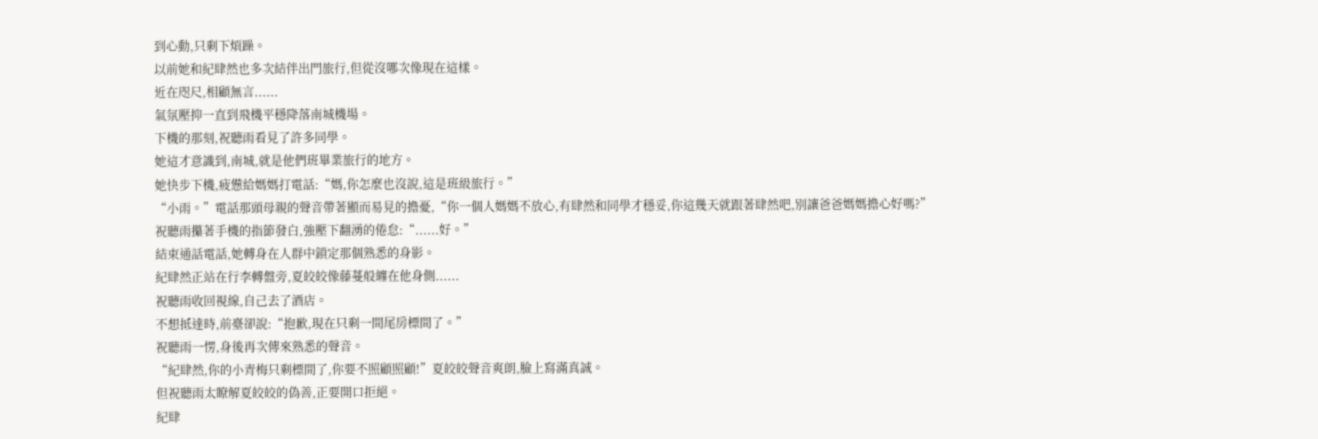到心動,只剩下煩躁。
以前她和紀肆然也多次結伴出門旅行,但從沒哪次像現在這樣。
近在咫尺,相顧無言......
氣氛壓抑一直到飛機平穩降落南城機場。
下機的那刻,祝聽雨看見了許多同學。
她這才意識到,南城,就是他們班畢業旅行的地方。
她快步下機,疲憊給媽媽打電話:“媽,你怎麼也沒說,這是班級旅行。”
“小雨。”電話那頭母親的聲音帶著顯而易見的擔憂,“你一個人媽媽不放心,有肆然和同學才穩妥,你這幾天就跟著肆然吧,別讓爸爸媽媽擔心好嗎?”
祝聽雨攥著手機的指節發白,強壓下翻湧的倦怠:“......好。”
結束通話電話,她轉身在人群中鎖定那個熟悉的身影。
紀肆然正站在行李轉盤旁,夏皎皎像藤蔓般纏在他身側......
祝聽雨收回視線,自己去了酒店。
不想抵達時,前臺卻說:“抱歉,現在只剩一間尾房標間了。”
祝聽雨一愣,身後再次傳來熟悉的聲音。
“紀肆然,你的小青梅只剩標間了,你要不照顧照顧!”夏皎皎聲音爽朗,臉上寫滿真誠。
但祝聽雨太瞭解夏皎皎的偽善,正要開口拒絕。
紀肆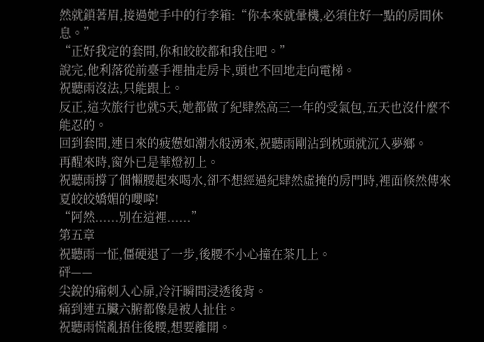然就鎖著眉,接過她手中的行李箱:“你本來就暈機,必須住好一點的房間休息。”
“正好我定的套間,你和皎皎都和我住吧。”
說完,他利落從前臺手裡抽走房卡,頭也不回地走向電梯。
祝聽雨沒法,只能跟上。
反正,這次旅行也就5天,她都做了紀肆然高三一年的受氣包,五天也沒什麼不能忍的。
回到套間,連日來的疲憊如潮水般湧來,祝聽雨剛沾到枕頭就沉入夢鄉。
再醒來時,窗外已是華燈初上。
祝聽雨撐了個懶腰起來喝水,卻不想經過紀肆然虛掩的房門時,裡面倏然傳來夏皎皎嬌媚的嚶嚀!
“阿然......別在這裡......”
第五章
祝聽雨一怔,僵硬退了一步,後腰不小心撞在茶几上。
砰——
尖銳的痛刺入心扉,冷汗瞬間浸透後背。
痛到連五臟六腑都像是被人扯住。
祝聽雨慌亂捂住後腰,想要離開。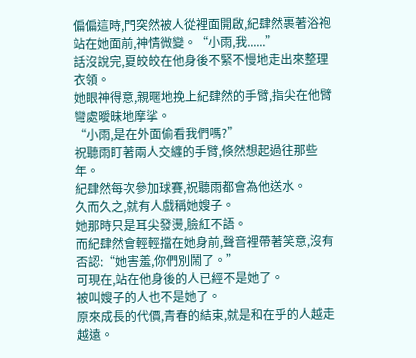偏偏這時,門突然被人從裡面開啟,紀肆然裹著浴袍站在她面前,神情微變。“小雨,我......”
話沒說完,夏皎皎在他身後不緊不慢地走出來整理衣領。
她眼神得意,親暱地挽上紀肆然的手臂,指尖在他臂彎處曖昧地摩挲。
“小雨,是在外面偷看我們嗎?”
祝聽雨盯著兩人交纏的手臂,倏然想起過往那些年。
紀肆然每次參加球賽,祝聽雨都會為他送水。
久而久之,就有人戲稱她嫂子。
她那時只是耳尖發燙,臉紅不語。
而紀肆然會輕輕擋在她身前,聲音裡帶著笑意,沒有否認:“她害羞,你們別鬧了。”
可現在,站在他身後的人已經不是她了。
被叫嫂子的人也不是她了。
原來成長的代價,青春的結束,就是和在乎的人越走越遠。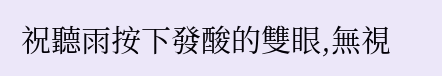祝聽雨按下發酸的雙眼,無視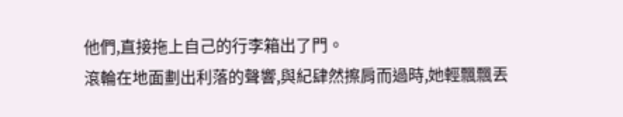他們,直接拖上自己的行李箱出了門。
滾輪在地面劃出利落的聲響,與紀肆然擦肩而過時,她輕飄飄丟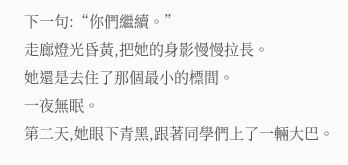下一句:“你們繼續。”
走廊燈光昏黃,把她的身影慢慢拉長。
她還是去住了那個最小的標間。
一夜無眠。
第二天,她眼下青黑,跟著同學們上了一輛大巴。